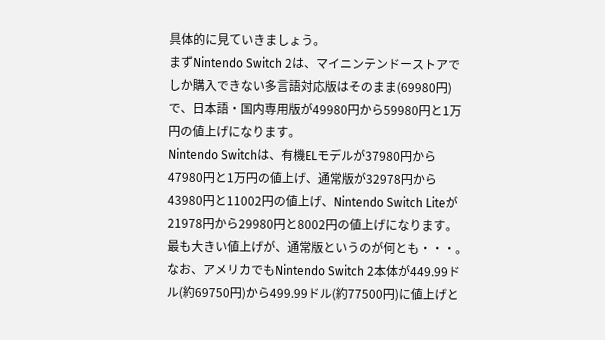具体的に見ていきましょう。
まずNintendo Switch 2は、マイニンテンドーストアでしか購入できない多言語対応版はそのまま(69980円)で、日本語・国内専用版が49980円から59980円と1万円の値上げになります。
Nintendo Switchは、有機ELモデルが37980円から47980円と1万円の値上げ、通常版が32978円から43980円と11002円の値上げ、Nintendo Switch Liteが21978円から29980円と8002円の値上げになります。最も大きい値上げが、通常版というのが何とも・・・。
なお、アメリカでもNintendo Switch 2本体が449.99ドル(約69750円)から499.99ドル(約77500円)に値上げと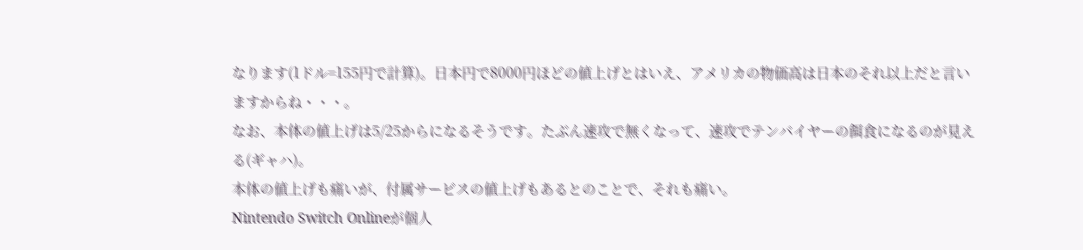なります(1ドル=155円で計算)。日本円で8000円ほどの値上げとはいえ、アメリカの物価高は日本のそれ以上だと言いますからね・・・。
なお、本体の値上げは5/25からになるそうです。たぶん速攻で無くなって、速攻でテンバイヤーの餌食になるのが見える(ギャハ)。
本体の値上げも痛いが、付属サービスの値上げもあるとのことで、それも痛い。
Nintendo Switch Onlineが個人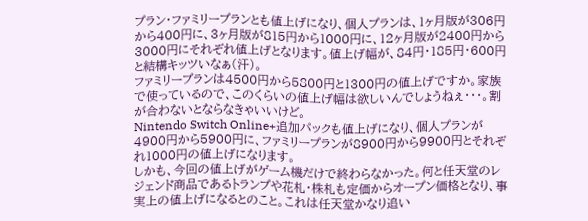プラン・ファミリープランとも値上げになり、個人プランは、1ヶ月版が306円から400円に、3ヶ月版が815円から1000円に、12ヶ月版が2400円から3000円にそれぞれ値上げとなります。値上げ幅が、84円・185円・600円と結構キッツいなぁ(汗)。
ファミリープランは4500円から5800円と1300円の値上げですか。家族で使っているので、このくらいの値上げ幅は欲しいんでしょうねぇ・・・。割が合わないとならなきゃいいけど。
Nintendo Switch Online+追加パックも値上げになり、個人プランが4900円から5900円に、ファミリープランが8900円から9900円とそれぞれ1000円の値上げになります。
しかも、今回の値上げがゲーム機だけで終わらなかった。何と任天堂のレジェンド商品であるトランプや花札・株札も定価からオープン価格となり、事実上の値上げになるとのこと。これは任天堂かなり追い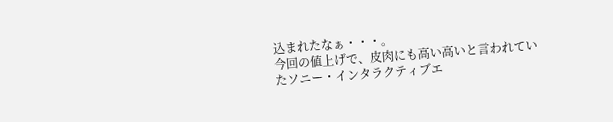込まれたなぁ・・・。
今回の値上げで、皮肉にも高い高いと言われていたソニー・インタラクティブエ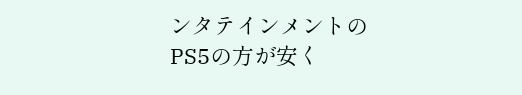ンタテインメントのPS5の方が安く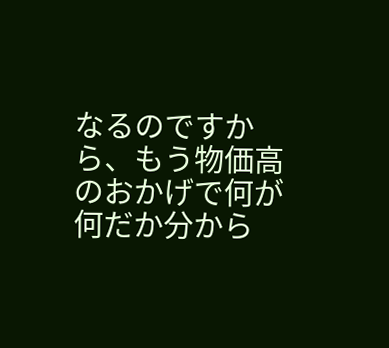なるのですから、もう物価高のおかげで何が何だか分から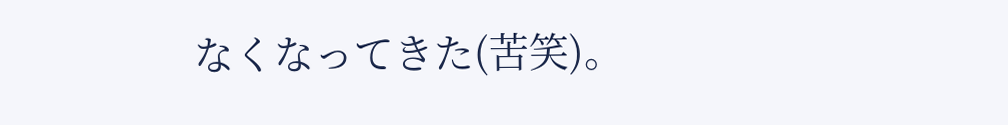なくなってきた(苦笑)。